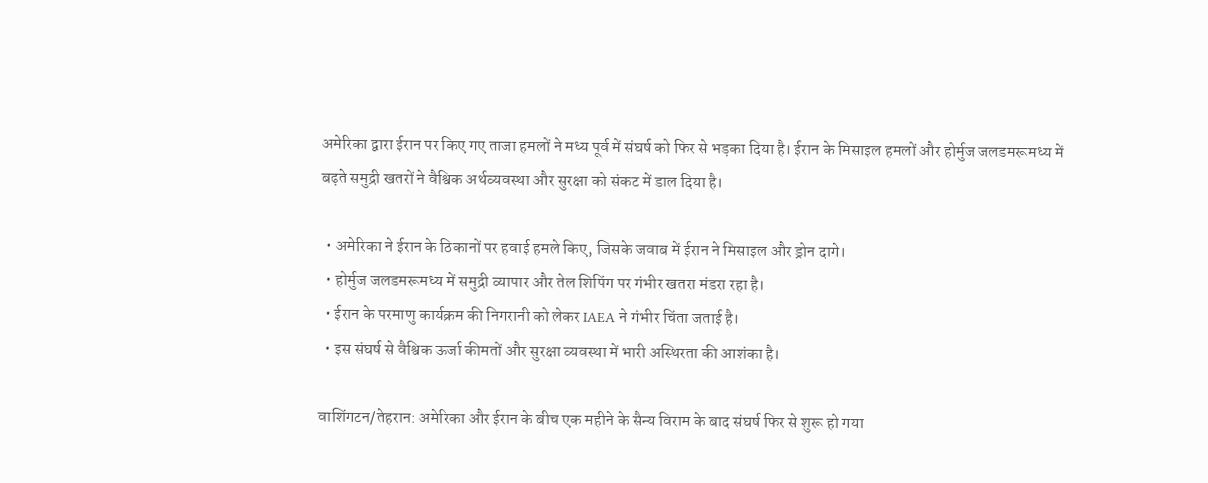अमेरिका द्वारा ईरान पर किए गए ताजा हमलों ने मध्य पूर्व में संघर्ष को फिर से भड़का दिया है। ईरान के मिसाइल हमलों और होर्मुज जलडमरूमध्य में बढ़ते समुद्री खतरों ने वैश्विक अर्थव्यवस्था और सुरक्षा को संकट में डाल दिया है।

  • अमेरिका ने ईरान के ठिकानों पर हवाई हमले किए, जिसके जवाब में ईरान ने मिसाइल और ड्रोन दागे।
  • होर्मुज जलडमरूमध्य में समुद्री व्यापार और तेल शिपिंग पर गंभीर खतरा मंडरा रहा है।
  • ईरान के परमाणु कार्यक्रम की निगरानी को लेकर IAEA ने गंभीर चिंता जताई है।
  • इस संघर्ष से वैश्विक ऊर्जा कीमतों और सुरक्षा व्यवस्था में भारी अस्थिरता की आशंका है।

वाशिंगटन/तेहरान: अमेरिका और ईरान के बीच एक महीने के सैन्य विराम के बाद संघर्ष फिर से शुरू हो गया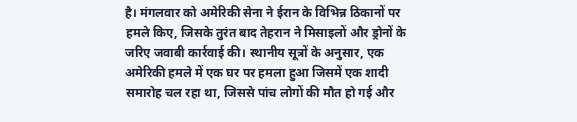है। मंगलवार को अमेरिकी सेना ने ईरान के विभिन्न ठिकानों पर हमले किए, जिसके तुरंत बाद तेहरान ने मिसाइलों और ड्रोनों के जरिए जवाबी कार्रवाई की। स्थानीय सूत्रों के अनुसार, एक अमेरिकी हमले में एक घर पर हमला हुआ जिसमें एक शादी समारोह चल रहा था, जिससे पांच लोगों की मौत हो गई और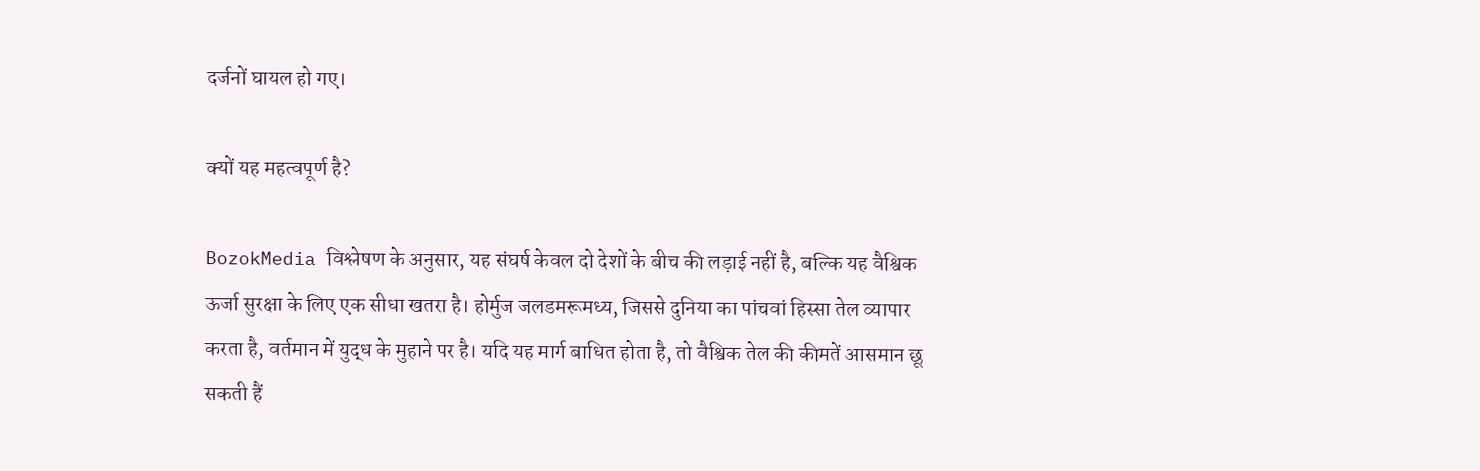दर्जनों घायल हो गए।

क्यों यह महत्वपूर्ण है?

BozokMedia विश्लेषण के अनुसार, यह संघर्ष केवल दो देशों के बीच की लड़ाई नहीं है, बल्कि यह वैश्विक ऊर्जा सुरक्षा के लिए एक सीधा खतरा है। होर्मुज जलडमरूमध्य, जिससे दुनिया का पांचवां हिस्सा तेल व्यापार करता है, वर्तमान में युद्ध के मुहाने पर है। यदि यह मार्ग बाधित होता है, तो वैश्विक तेल की कीमतें आसमान छू सकती हैं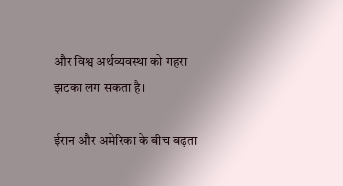और विश्व अर्थव्यवस्था को गहरा झटका लग सकता है।

ईरान और अमेरिका के बीच बढ़ता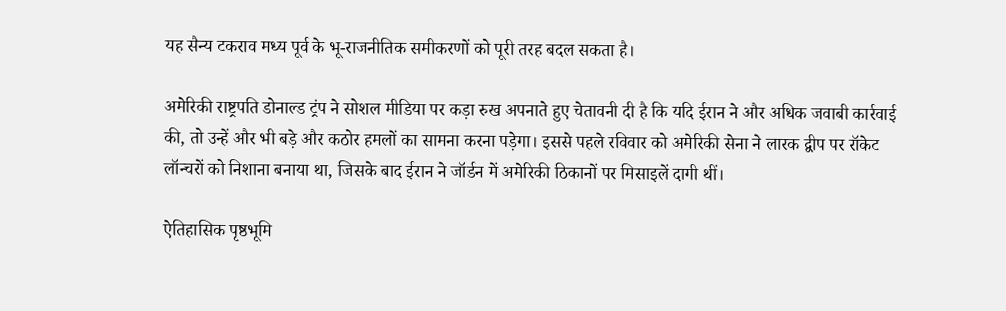यह सैन्य टकराव मध्य पूर्व के भू-राजनीतिक समीकरणों को पूरी तरह बदल सकता है।

अमेरिकी राष्ट्रपति डोनाल्ड ट्रंप ने सोशल मीडिया पर कड़ा रुख अपनाते हुए चेतावनी दी है कि यदि ईरान ने और अधिक जवाबी कार्रवाई की, तो उन्हें और भी बड़े और कठोर हमलों का सामना करना पड़ेगा। इससे पहले रविवार को अमेरिकी सेना ने लारक द्वीप पर रॉकेट लॉन्चरों को निशाना बनाया था, जिसके बाद ईरान ने जॉर्डन में अमेरिकी ठिकानों पर मिसाइलें दागी थीं।

ऐतिहासिक पृष्ठभूमि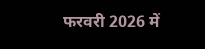फरवरी 2026 में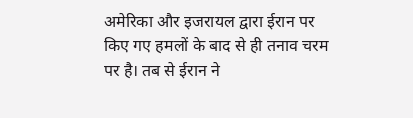अमेरिका और इजरायल द्वारा ईरान पर किए गए हमलों के बाद से ही तनाव चरम पर है। तब से ईरान ने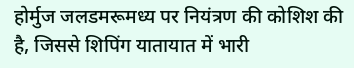होर्मुज जलडमरूमध्य पर नियंत्रण की कोशिश की है, जिससे शिपिंग यातायात में भारी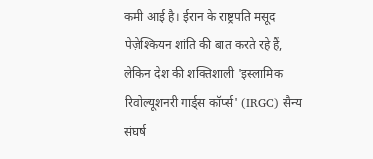कमी आई है। ईरान के राष्ट्रपति मसूद पेज़ेश्कियन शांति की बात करते रहे हैं, लेकिन देश की शक्तिशाली 'इस्लामिक रिवोल्यूशनरी गार्ड्स कॉर्प्स' (IRGC) सैन्य संघर्ष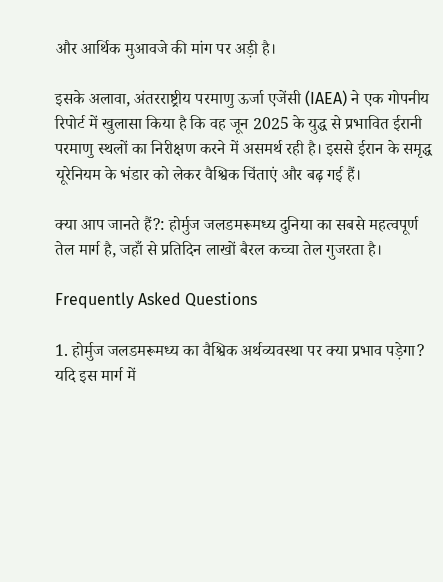और आर्थिक मुआवजे की मांग पर अड़ी है।

इसके अलावा, अंतरराष्ट्रीय परमाणु ऊर्जा एजेंसी (IAEA) ने एक गोपनीय रिपोर्ट में खुलासा किया है कि वह जून 2025 के युद्ध से प्रभावित ईरानी परमाणु स्थलों का निरीक्षण करने में असमर्थ रही है। इससे ईरान के समृद्ध यूरेनियम के भंडार को लेकर वैश्विक चिंताएं और बढ़ गई हैं।

क्या आप जानते हैं?: होर्मुज जलडमरूमध्य दुनिया का सबसे महत्वपूर्ण तेल मार्ग है, जहाँ से प्रतिदिन लाखों बैरल कच्चा तेल गुजरता है।

Frequently Asked Questions

1. होर्मुज जलडमरूमध्य का वैश्विक अर्थव्यवस्था पर क्या प्रभाव पड़ेगा?
यदि इस मार्ग में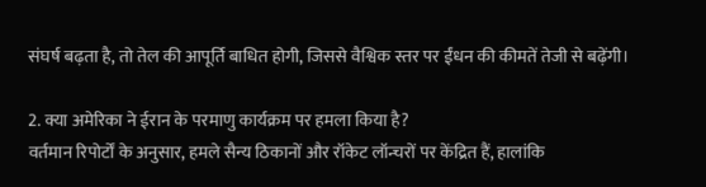संघर्ष बढ़ता है, तो तेल की आपूर्ति बाधित होगी, जिससे वैश्विक स्तर पर ईंधन की कीमतें तेजी से बढ़ेंगी।

2. क्या अमेरिका ने ईरान के परमाणु कार्यक्रम पर हमला किया है?
वर्तमान रिपोर्टों के अनुसार, हमले सैन्य ठिकानों और रॉकेट लॉन्चरों पर केंद्रित हैं, हालांकि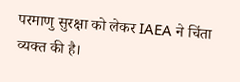परमाणु सुरक्षा को लेकर IAEA ने चिंता व्यक्त की है।